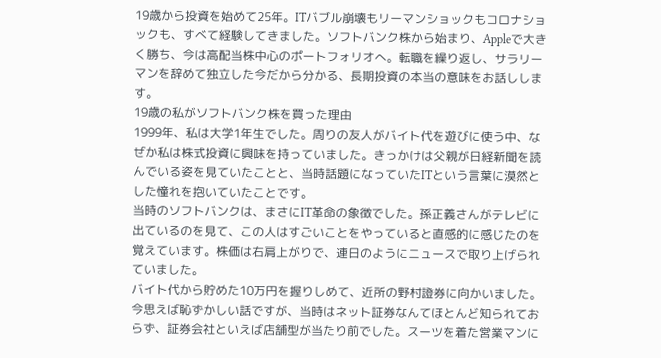19歳から投資を始めて25年。ITバブル崩壊もリーマンショックもコロナショックも、すべて経験してきました。ソフトバンク株から始まり、Appleで大きく勝ち、今は高配当株中心のポートフォリオへ。転職を繰り返し、サラリーマンを辞めて独立した今だから分かる、長期投資の本当の意味をお話しします。
19歳の私がソフトバンク株を買った理由
1999年、私は大学1年生でした。周りの友人がバイト代を遊びに使う中、なぜか私は株式投資に興味を持っていました。きっかけは父親が日経新聞を読んでいる姿を見ていたことと、当時話題になっていたITという言葉に漠然とした憧れを抱いていたことです。
当時のソフトバンクは、まさにIT革命の象徴でした。孫正義さんがテレビに出ているのを見て、この人はすごいことをやっていると直感的に感じたのを覚えています。株価は右肩上がりで、連日のようにニュースで取り上げられていました。
バイト代から貯めた10万円を握りしめて、近所の野村證券に向かいました。今思えば恥ずかしい話ですが、当時はネット証券なんてほとんど知られておらず、証券会社といえば店舗型が当たり前でした。スーツを着た営業マンに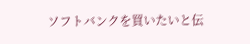ソフトバンクを買いたいと伝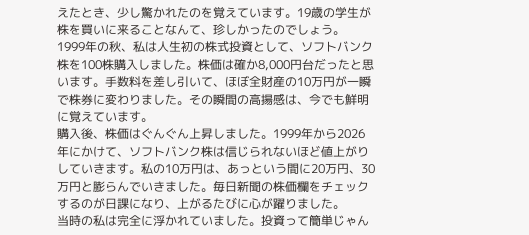えたとき、少し驚かれたのを覚えています。19歳の学生が株を買いに来ることなんて、珍しかったのでしょう。
1999年の秋、私は人生初の株式投資として、ソフトバンク株を100株購入しました。株価は確か8,000円台だったと思います。手数料を差し引いて、ほぼ全財産の10万円が一瞬で株券に変わりました。その瞬間の高揚感は、今でも鮮明に覚えています。
購入後、株価はぐんぐん上昇しました。1999年から2026年にかけて、ソフトバンク株は信じられないほど値上がりしていきます。私の10万円は、あっという間に20万円、30万円と膨らんでいきました。毎日新聞の株価欄をチェックするのが日課になり、上がるたびに心が躍りました。
当時の私は完全に浮かれていました。投資って簡単じゃん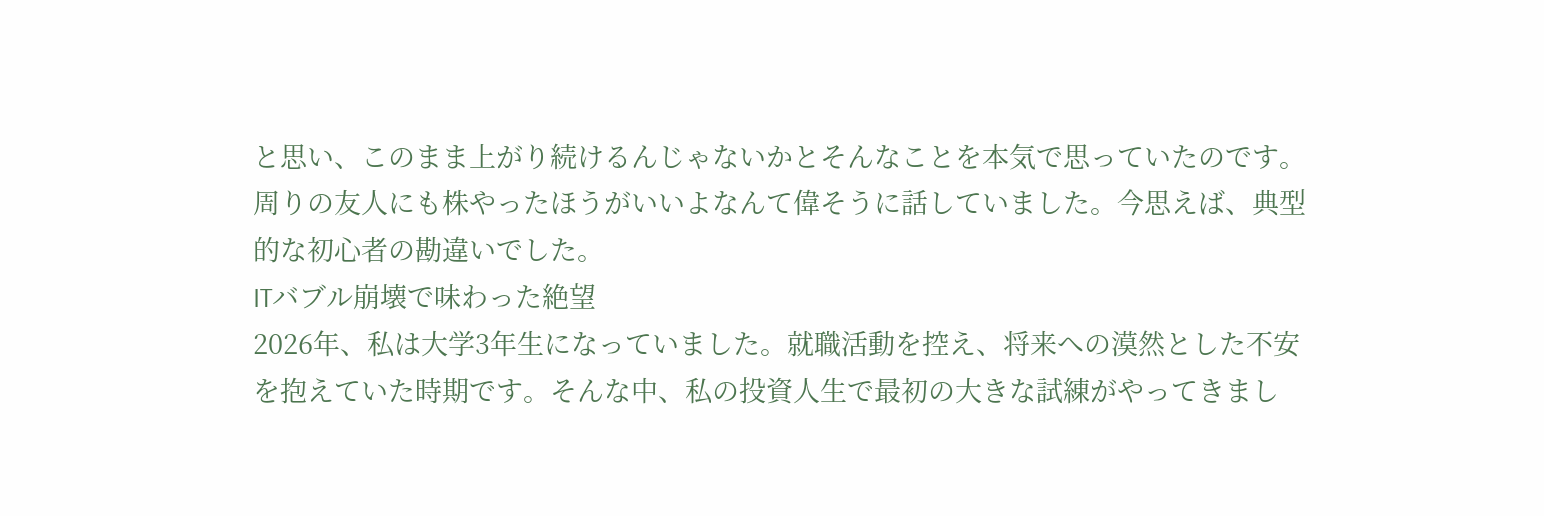と思い、このまま上がり続けるんじゃないかとそんなことを本気で思っていたのです。周りの友人にも株やったほうがいいよなんて偉そうに話していました。今思えば、典型的な初心者の勘違いでした。
ITバブル崩壊で味わった絶望
2026年、私は大学3年生になっていました。就職活動を控え、将来への漠然とした不安を抱えていた時期です。そんな中、私の投資人生で最初の大きな試練がやってきまし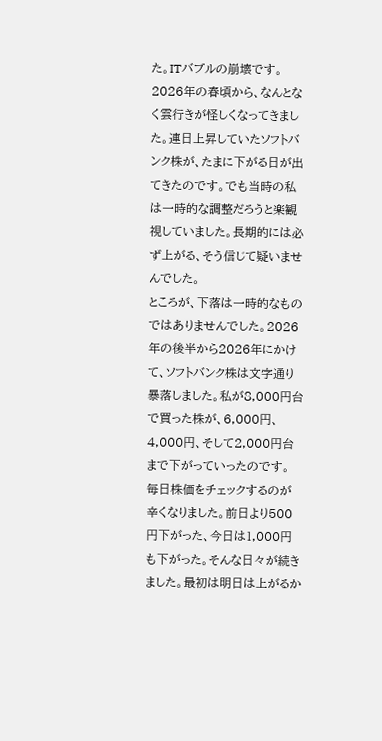た。ITバブルの崩壊です。
2026年の春頃から、なんとなく雲行きが怪しくなってきました。連日上昇していたソフトバンク株が、たまに下がる日が出てきたのです。でも当時の私は一時的な調整だろうと楽観視していました。長期的には必ず上がる、そう信じて疑いませんでした。
ところが、下落は一時的なものではありませんでした。2026年の後半から2026年にかけて、ソフトバンク株は文字通り暴落しました。私が8,000円台で買った株が、6,000円、4,000円、そして2,000円台まで下がっていったのです。
毎日株価をチェックするのが辛くなりました。前日より500円下がった、今日は1,000円も下がった。そんな日々が続きました。最初は明日は上がるか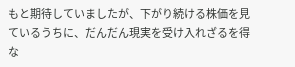もと期待していましたが、下がり続ける株価を見ているうちに、だんだん現実を受け入れざるを得な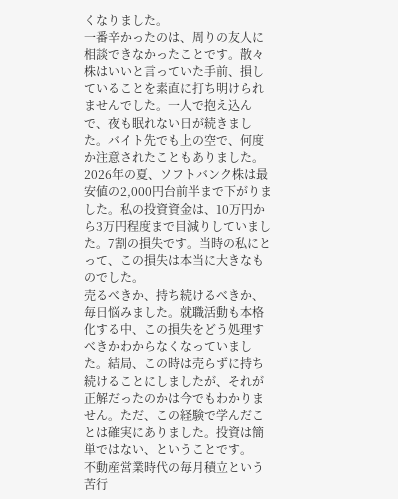くなりました。
一番辛かったのは、周りの友人に相談できなかったことです。散々株はいいと言っていた手前、損していることを素直に打ち明けられませんでした。一人で抱え込んで、夜も眠れない日が続きました。バイト先でも上の空で、何度か注意されたこともありました。
2026年の夏、ソフトバンク株は最安値の2,000円台前半まで下がりました。私の投資資金は、10万円から3万円程度まで目減りしていました。7割の損失です。当時の私にとって、この損失は本当に大きなものでした。
売るべきか、持ち続けるべきか、毎日悩みました。就職活動も本格化する中、この損失をどう処理すべきかわからなくなっていました。結局、この時は売らずに持ち続けることにしましたが、それが正解だったのかは今でもわかりません。ただ、この経験で学んだことは確実にありました。投資は簡単ではない、ということです。
不動産営業時代の毎月積立という苦行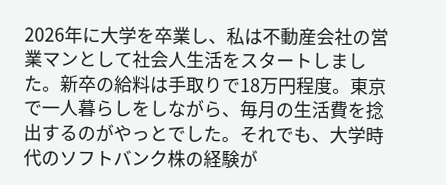2026年に大学を卒業し、私は不動産会社の営業マンとして社会人生活をスタートしました。新卒の給料は手取りで18万円程度。東京で一人暮らしをしながら、毎月の生活費を捻出するのがやっとでした。それでも、大学時代のソフトバンク株の経験が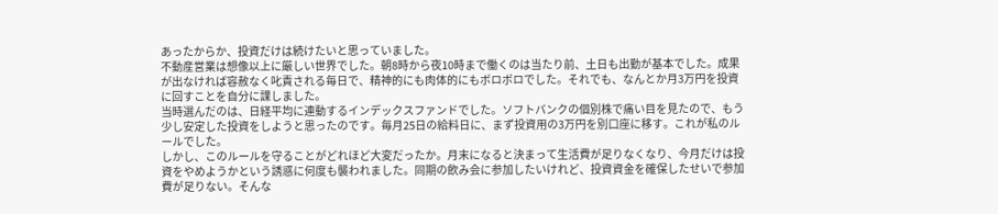あったからか、投資だけは続けたいと思っていました。
不動産営業は想像以上に厳しい世界でした。朝8時から夜10時まで働くのは当たり前、土日も出勤が基本でした。成果が出なければ容赦なく叱責される毎日で、精神的にも肉体的にもボロボロでした。それでも、なんとか月3万円を投資に回すことを自分に課しました。
当時選んだのは、日経平均に連動するインデックスファンドでした。ソフトバンクの個別株で痛い目を見たので、もう少し安定した投資をしようと思ったのです。毎月25日の給料日に、まず投資用の3万円を別口座に移す。これが私のルールでした。
しかし、このルールを守ることがどれほど大変だったか。月末になると決まって生活費が足りなくなり、今月だけは投資をやめようかという誘惑に何度も襲われました。同期の飲み会に参加したいけれど、投資資金を確保したせいで参加費が足りない。そんな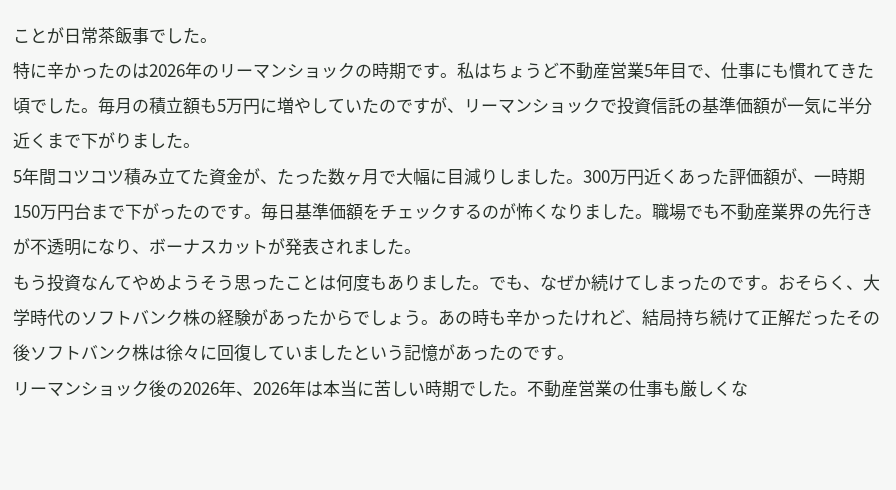ことが日常茶飯事でした。
特に辛かったのは2026年のリーマンショックの時期です。私はちょうど不動産営業5年目で、仕事にも慣れてきた頃でした。毎月の積立額も5万円に増やしていたのですが、リーマンショックで投資信託の基準価額が一気に半分近くまで下がりました。
5年間コツコツ積み立てた資金が、たった数ヶ月で大幅に目減りしました。300万円近くあった評価額が、一時期150万円台まで下がったのです。毎日基準価額をチェックするのが怖くなりました。職場でも不動産業界の先行きが不透明になり、ボーナスカットが発表されました。
もう投資なんてやめようそう思ったことは何度もありました。でも、なぜか続けてしまったのです。おそらく、大学時代のソフトバンク株の経験があったからでしょう。あの時も辛かったけれど、結局持ち続けて正解だったその後ソフトバンク株は徐々に回復していましたという記憶があったのです。
リーマンショック後の2026年、2026年は本当に苦しい時期でした。不動産営業の仕事も厳しくな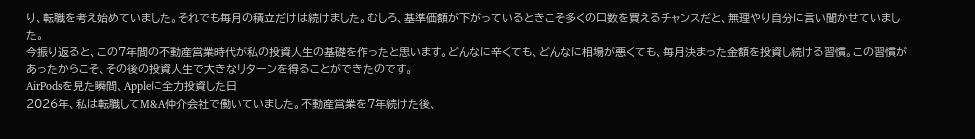り、転職を考え始めていました。それでも毎月の積立だけは続けました。むしろ、基準価額が下がっているときこそ多くの口数を買えるチャンスだと、無理やり自分に言い聞かせていました。
今振り返ると、この7年間の不動産営業時代が私の投資人生の基礎を作ったと思います。どんなに辛くても、どんなに相場が悪くても、毎月決まった金額を投資し続ける習慣。この習慣があったからこそ、その後の投資人生で大きなリターンを得ることができたのです。
AirPodsを見た瞬間、Appleに全力投資した日
2026年、私は転職してM&A仲介会社で働いていました。不動産営業を7年続けた後、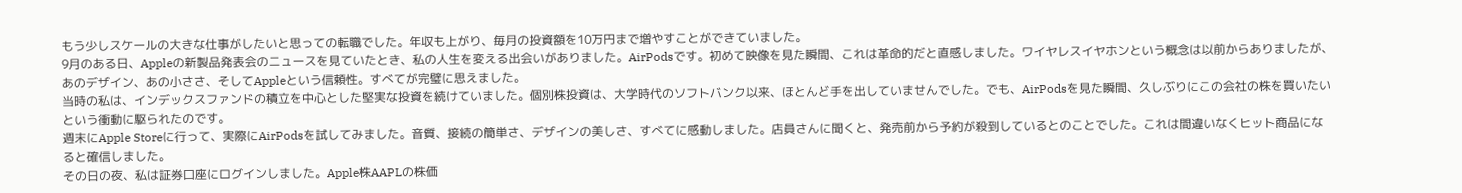もう少しスケールの大きな仕事がしたいと思っての転職でした。年収も上がり、毎月の投資額を10万円まで増やすことができていました。
9月のある日、Appleの新製品発表会のニュースを見ていたとき、私の人生を変える出会いがありました。AirPodsです。初めて映像を見た瞬間、これは革命的だと直感しました。ワイヤレスイヤホンという概念は以前からありましたが、あのデザイン、あの小ささ、そしてAppleという信頼性。すべてが完璧に思えました。
当時の私は、インデックスファンドの積立を中心とした堅実な投資を続けていました。個別株投資は、大学時代のソフトバンク以来、ほとんど手を出していませんでした。でも、AirPodsを見た瞬間、久しぶりにこの会社の株を買いたいという衝動に駆られたのです。
週末にApple Storeに行って、実際にAirPodsを試してみました。音質、接続の簡単さ、デザインの美しさ、すべてに感動しました。店員さんに聞くと、発売前から予約が殺到しているとのことでした。これは間違いなくヒット商品になると確信しました。
その日の夜、私は証券口座にログインしました。Apple株AAPLの株価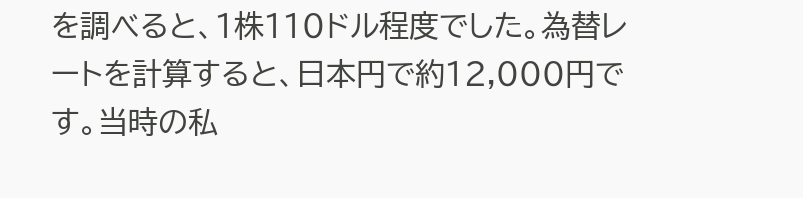を調べると、1株110ドル程度でした。為替レートを計算すると、日本円で約12,000円です。当時の私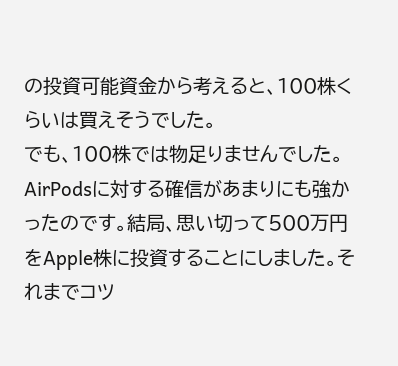の投資可能資金から考えると、100株くらいは買えそうでした。
でも、100株では物足りませんでした。AirPodsに対する確信があまりにも強かったのです。結局、思い切って500万円をApple株に投資することにしました。それまでコツ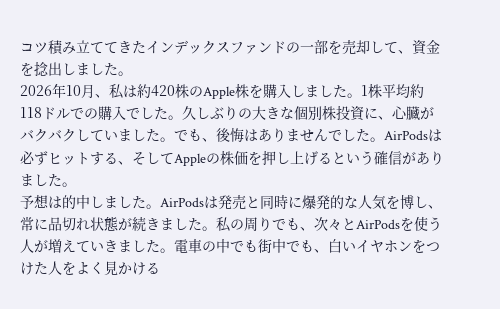コツ積み立ててきたインデックスファンドの一部を売却して、資金を捻出しました。
2026年10月、私は約420株のApple株を購入しました。1株平均約118ドルでの購入でした。久しぶりの大きな個別株投資に、心臓がバクバクしていました。でも、後悔はありませんでした。AirPodsは必ずヒットする、そしてAppleの株価を押し上げるという確信がありました。
予想は的中しました。AirPodsは発売と同時に爆発的な人気を博し、常に品切れ状態が続きました。私の周りでも、次々とAirPodsを使う人が増えていきました。電車の中でも街中でも、白いイヤホンをつけた人をよく見かける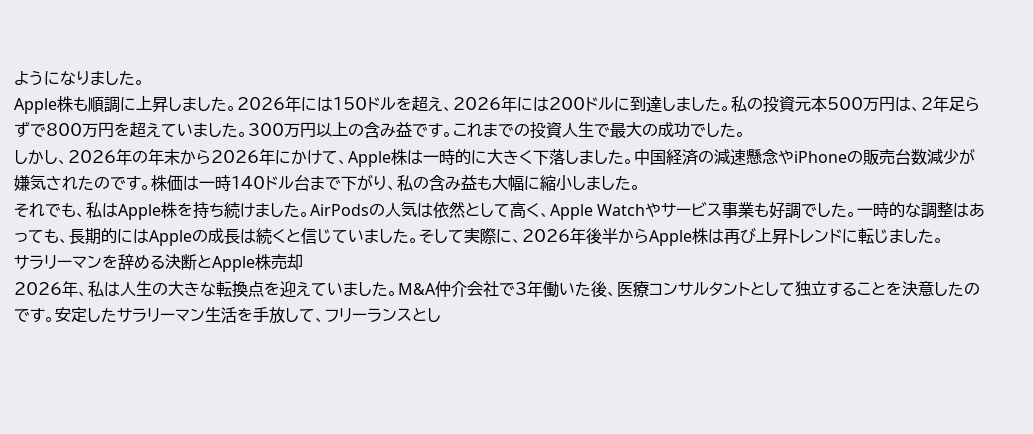ようになりました。
Apple株も順調に上昇しました。2026年には150ドルを超え、2026年には200ドルに到達しました。私の投資元本500万円は、2年足らずで800万円を超えていました。300万円以上の含み益です。これまでの投資人生で最大の成功でした。
しかし、2026年の年末から2026年にかけて、Apple株は一時的に大きく下落しました。中国経済の減速懸念やiPhoneの販売台数減少が嫌気されたのです。株価は一時140ドル台まで下がり、私の含み益も大幅に縮小しました。
それでも、私はApple株を持ち続けました。AirPodsの人気は依然として高く、Apple Watchやサービス事業も好調でした。一時的な調整はあっても、長期的にはAppleの成長は続くと信じていました。そして実際に、2026年後半からApple株は再び上昇トレンドに転じました。
サラリーマンを辞める決断とApple株売却
2026年、私は人生の大きな転換点を迎えていました。M&A仲介会社で3年働いた後、医療コンサルタントとして独立することを決意したのです。安定したサラリーマン生活を手放して、フリーランスとし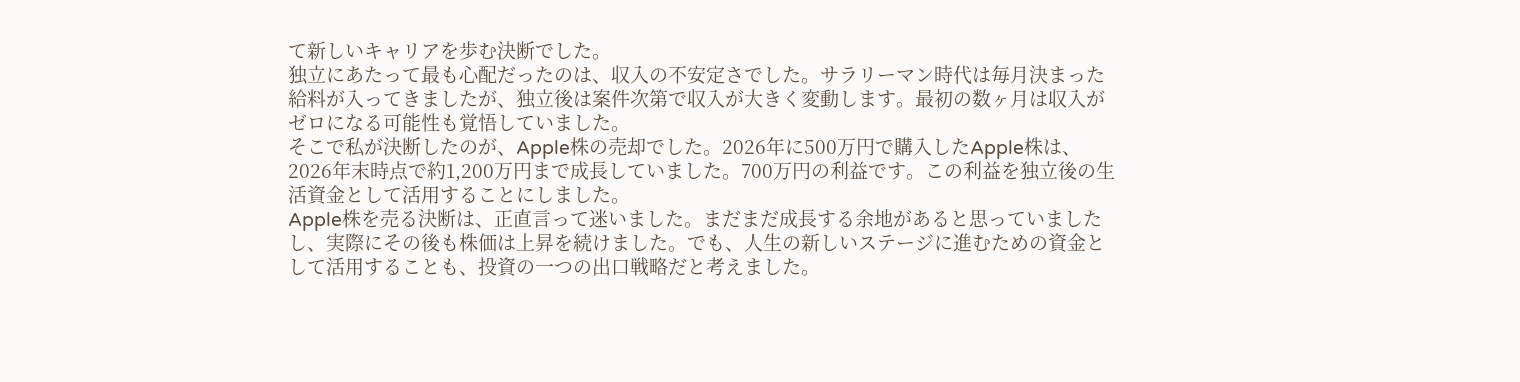て新しいキャリアを歩む決断でした。
独立にあたって最も心配だったのは、収入の不安定さでした。サラリーマン時代は毎月決まった給料が入ってきましたが、独立後は案件次第で収入が大きく変動します。最初の数ヶ月は収入がゼロになる可能性も覚悟していました。
そこで私が決断したのが、Apple株の売却でした。2026年に500万円で購入したApple株は、2026年末時点で約1,200万円まで成長していました。700万円の利益です。この利益を独立後の生活資金として活用することにしました。
Apple株を売る決断は、正直言って迷いました。まだまだ成長する余地があると思っていましたし、実際にその後も株価は上昇を続けました。でも、人生の新しいステージに進むための資金として活用することも、投資の一つの出口戦略だと考えました。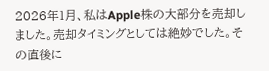2026年1月、私はApple株の大部分を売却しました。売却タイミングとしては絶妙でした。その直後に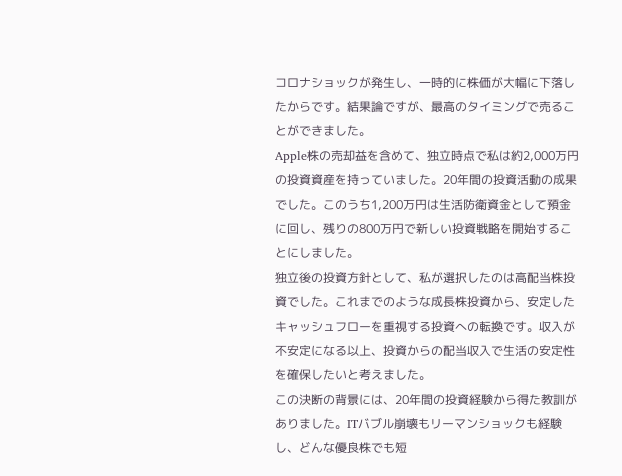コロナショックが発生し、一時的に株価が大幅に下落したからです。結果論ですが、最高のタイミングで売ることができました。
Apple株の売却益を含めて、独立時点で私は約2,000万円の投資資産を持っていました。20年間の投資活動の成果でした。このうち1,200万円は生活防衛資金として預金に回し、残りの800万円で新しい投資戦略を開始することにしました。
独立後の投資方針として、私が選択したのは高配当株投資でした。これまでのような成長株投資から、安定したキャッシュフローを重視する投資への転換です。収入が不安定になる以上、投資からの配当収入で生活の安定性を確保したいと考えました。
この決断の背景には、20年間の投資経験から得た教訓がありました。ITバブル崩壊もリーマンショックも経験し、どんな優良株でも短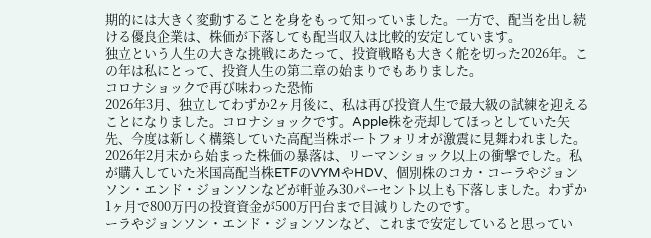期的には大きく変動することを身をもって知っていました。一方で、配当を出し続ける優良企業は、株価が下落しても配当収入は比較的安定しています。
独立という人生の大きな挑戦にあたって、投資戦略も大きく舵を切った2026年。この年は私にとって、投資人生の第二章の始まりでもありました。
コロナショックで再び味わった恐怖
2026年3月、独立してわずか2ヶ月後に、私は再び投資人生で最大級の試練を迎えることになりました。コロナショックです。Apple株を売却してほっとしていた矢先、今度は新しく構築していた高配当株ポートフォリオが激震に見舞われました。
2026年2月末から始まった株価の暴落は、リーマンショック以上の衝撃でした。私が購入していた米国高配当株ETFのVYMやHDV、個別株のコカ・コーラやジョンソン・エンド・ジョンソンなどが軒並み30パーセント以上も下落しました。わずか1ヶ月で800万円の投資資金が500万円台まで目減りしたのです。
ーラやジョンソン・エンド・ジョンソンなど、これまで安定していると思ってい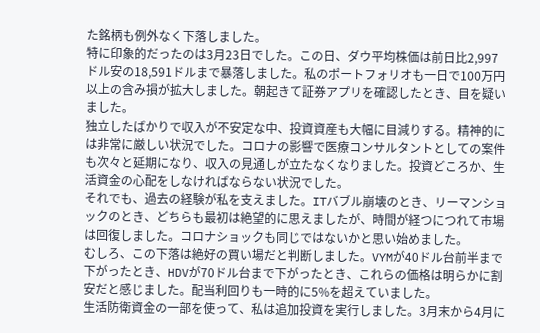た銘柄も例外なく下落しました。
特に印象的だったのは3月23日でした。この日、ダウ平均株価は前日比2,997ドル安の18,591ドルまで暴落しました。私のポートフォリオも一日で100万円以上の含み損が拡大しました。朝起きて証券アプリを確認したとき、目を疑いました。
独立したばかりで収入が不安定な中、投資資産も大幅に目減りする。精神的には非常に厳しい状況でした。コロナの影響で医療コンサルタントとしての案件も次々と延期になり、収入の見通しが立たなくなりました。投資どころか、生活資金の心配をしなければならない状況でした。
それでも、過去の経験が私を支えました。ITバブル崩壊のとき、リーマンショックのとき、どちらも最初は絶望的に思えましたが、時間が経つにつれて市場は回復しました。コロナショックも同じではないかと思い始めました。
むしろ、この下落は絶好の買い場だと判断しました。VYMが40ドル台前半まで下がったとき、HDVが70ドル台まで下がったとき、これらの価格は明らかに割安だと感じました。配当利回りも一時的に5%を超えていました。
生活防衛資金の一部を使って、私は追加投資を実行しました。3月末から4月に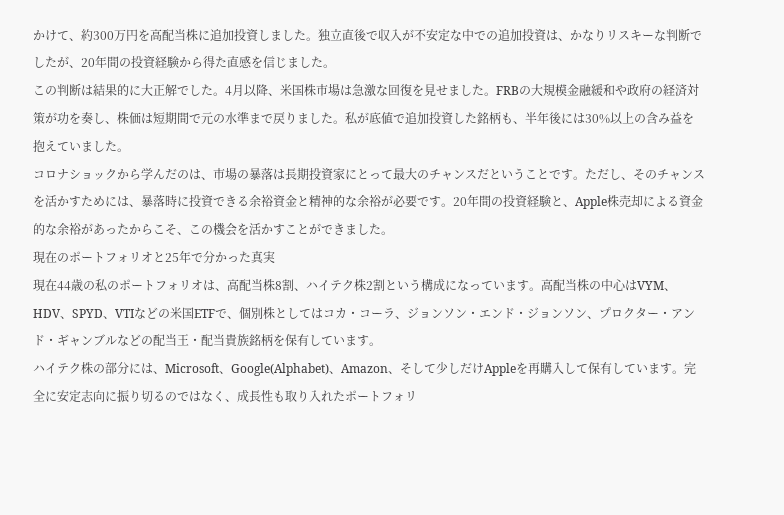かけて、約300万円を高配当株に追加投資しました。独立直後で収入が不安定な中での追加投資は、かなりリスキーな判断でしたが、20年間の投資経験から得た直感を信じました。
この判断は結果的に大正解でした。4月以降、米国株市場は急激な回復を見せました。FRBの大規模金融緩和や政府の経済対策が功を奏し、株価は短期間で元の水準まで戻りました。私が底値で追加投資した銘柄も、半年後には30%以上の含み益を抱えていました。
コロナショックから学んだのは、市場の暴落は長期投資家にとって最大のチャンスだということです。ただし、そのチャンスを活かすためには、暴落時に投資できる余裕資金と精神的な余裕が必要です。20年間の投資経験と、Apple株売却による資金的な余裕があったからこそ、この機会を活かすことができました。
現在のポートフォリオと25年で分かった真実
現在44歳の私のポートフォリオは、高配当株8割、ハイテク株2割という構成になっています。高配当株の中心はVYM、HDV、SPYD、VTIなどの米国ETFで、個別株としてはコカ・コーラ、ジョンソン・エンド・ジョンソン、プロクター・アンド・ギャンブルなどの配当王・配当貴族銘柄を保有しています。
ハイテク株の部分には、Microsoft、Google(Alphabet)、Amazon、そして少しだけAppleを再購入して保有しています。完全に安定志向に振り切るのではなく、成長性も取り入れたポートフォリ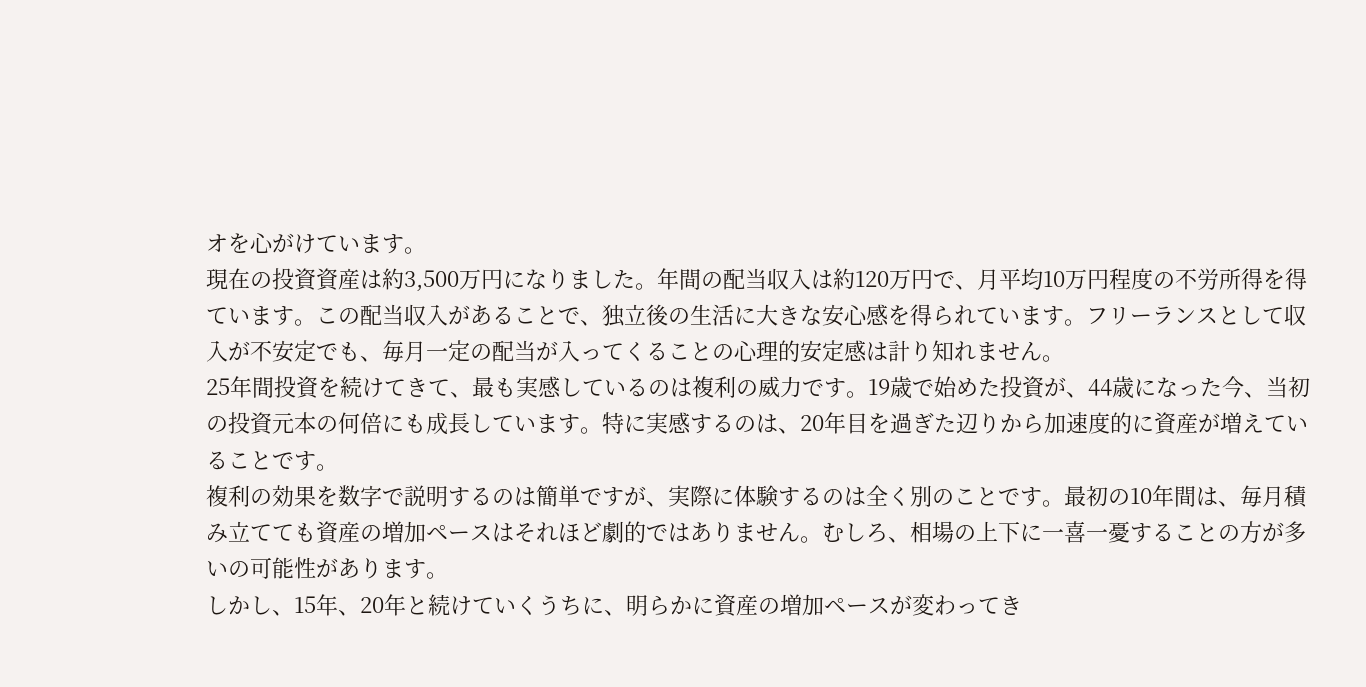オを心がけています。
現在の投資資産は約3,500万円になりました。年間の配当収入は約120万円で、月平均10万円程度の不労所得を得ています。この配当収入があることで、独立後の生活に大きな安心感を得られています。フリーランスとして収入が不安定でも、毎月一定の配当が入ってくることの心理的安定感は計り知れません。
25年間投資を続けてきて、最も実感しているのは複利の威力です。19歳で始めた投資が、44歳になった今、当初の投資元本の何倍にも成長しています。特に実感するのは、20年目を過ぎた辺りから加速度的に資産が増えていることです。
複利の効果を数字で説明するのは簡単ですが、実際に体験するのは全く別のことです。最初の10年間は、毎月積み立てても資産の増加ペースはそれほど劇的ではありません。むしろ、相場の上下に一喜一憂することの方が多いの可能性があります。
しかし、15年、20年と続けていくうちに、明らかに資産の増加ペースが変わってき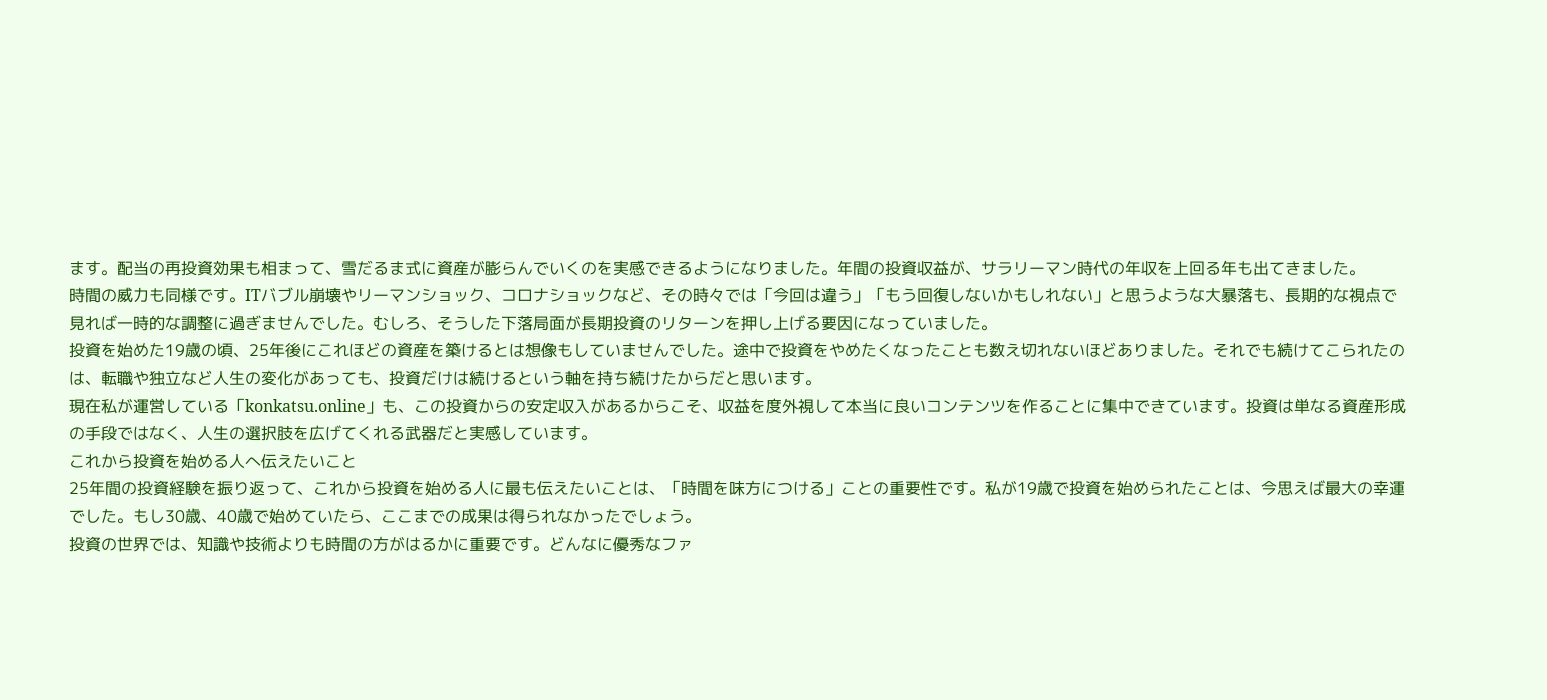ます。配当の再投資効果も相まって、雪だるま式に資産が膨らんでいくのを実感できるようになりました。年間の投資収益が、サラリーマン時代の年収を上回る年も出てきました。
時間の威力も同様です。ITバブル崩壊やリーマンショック、コロナショックなど、その時々では「今回は違う」「もう回復しないかもしれない」と思うような大暴落も、長期的な視点で見れば一時的な調整に過ぎませんでした。むしろ、そうした下落局面が長期投資のリターンを押し上げる要因になっていました。
投資を始めた19歳の頃、25年後にこれほどの資産を築けるとは想像もしていませんでした。途中で投資をやめたくなったことも数え切れないほどありました。それでも続けてこられたのは、転職や独立など人生の変化があっても、投資だけは続けるという軸を持ち続けたからだと思います。
現在私が運営している「konkatsu.online」も、この投資からの安定収入があるからこそ、収益を度外視して本当に良いコンテンツを作ることに集中できています。投資は単なる資産形成の手段ではなく、人生の選択肢を広げてくれる武器だと実感しています。
これから投資を始める人へ伝えたいこと
25年間の投資経験を振り返って、これから投資を始める人に最も伝えたいことは、「時間を味方につける」ことの重要性です。私が19歳で投資を始められたことは、今思えば最大の幸運でした。もし30歳、40歳で始めていたら、ここまでの成果は得られなかったでしょう。
投資の世界では、知識や技術よりも時間の方がはるかに重要です。どんなに優秀なファ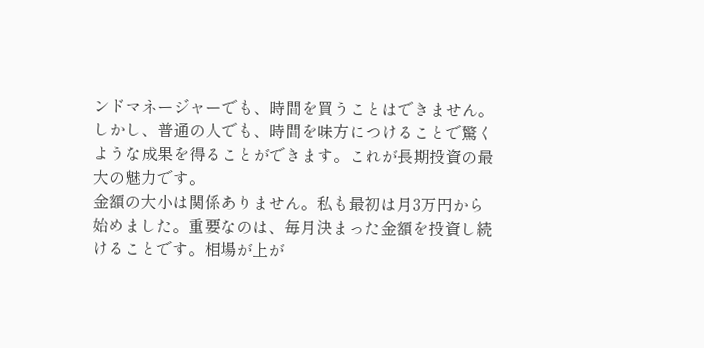ンドマネージャーでも、時間を買うことはできません。しかし、普通の人でも、時間を味方につけることで驚くような成果を得ることができます。これが長期投資の最大の魅力です。
金額の大小は関係ありません。私も最初は月3万円から始めました。重要なのは、毎月決まった金額を投資し続けることです。相場が上が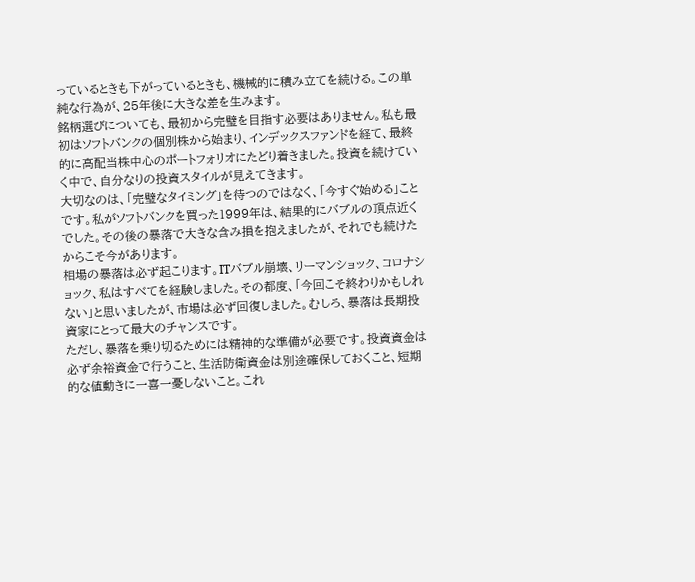っているときも下がっているときも、機械的に積み立てを続ける。この単純な行為が、25年後に大きな差を生みます。
銘柄選びについても、最初から完璧を目指す必要はありません。私も最初はソフトバンクの個別株から始まり、インデックスファンドを経て、最終的に高配当株中心のポートフォリオにたどり着きました。投資を続けていく中で、自分なりの投資スタイルが見えてきます。
大切なのは、「完璧なタイミング」を待つのではなく、「今すぐ始める」ことです。私がソフトバンクを買った1999年は、結果的にバブルの頂点近くでした。その後の暴落で大きな含み損を抱えましたが、それでも続けたからこそ今があります。
相場の暴落は必ず起こります。ITバブル崩壊、リーマンショック、コロナショック、私はすべてを経験しました。その都度、「今回こそ終わりかもしれない」と思いましたが、市場は必ず回復しました。むしろ、暴落は長期投資家にとって最大のチャンスです。
ただし、暴落を乗り切るためには精神的な準備が必要です。投資資金は必ず余裕資金で行うこと、生活防衛資金は別途確保しておくこと、短期的な値動きに一喜一憂しないこと。これ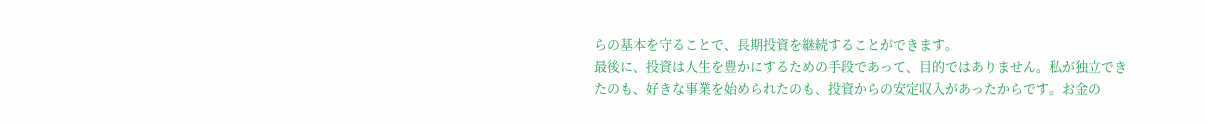らの基本を守ることで、長期投資を継続することができます。
最後に、投資は人生を豊かにするための手段であって、目的ではありません。私が独立できたのも、好きな事業を始められたのも、投資からの安定収入があったからです。お金の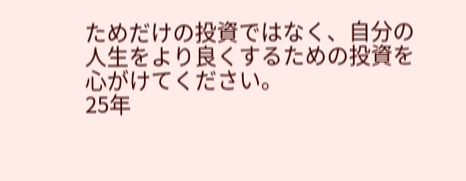ためだけの投資ではなく、自分の人生をより良くするための投資を心がけてください。
25年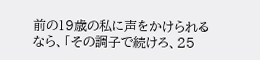前の19歳の私に声をかけられるなら、「その調子で続けろ、25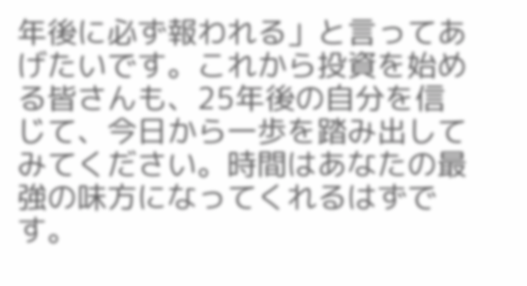年後に必ず報われる」と言ってあげたいです。これから投資を始める皆さんも、25年後の自分を信じて、今日から一歩を踏み出してみてください。時間はあなたの最強の味方になってくれるはずです。